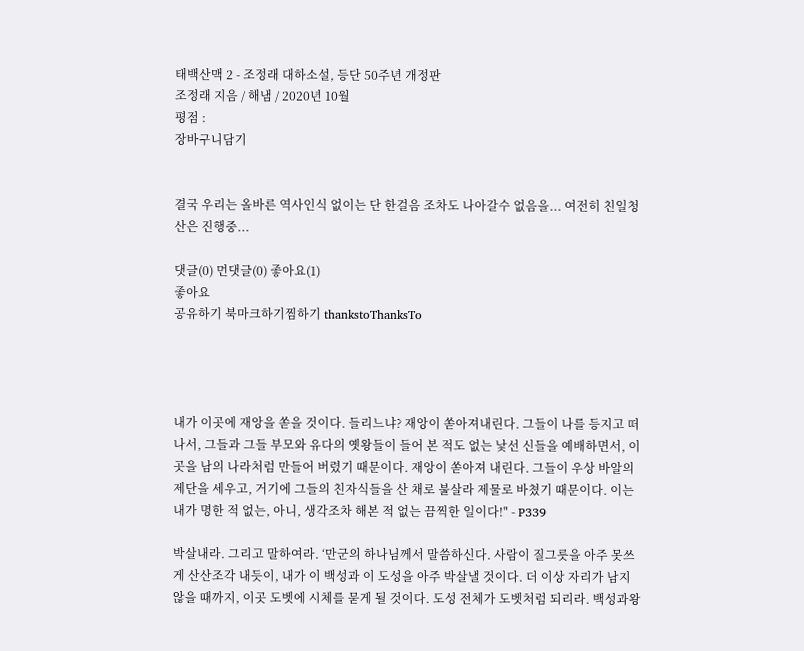태백산맥 2 - 조정래 대하소설, 등단 50주년 개정판
조정래 지음 / 해냄 / 2020년 10월
평점 :
장바구니담기


결국 우리는 올바른 역사인식 없이는 단 한걸음 조차도 나아갈수 없음을... 여전히 친일청산은 진행중...

댓글(0) 먼댓글(0) 좋아요(1)
좋아요
공유하기 북마크하기찜하기 thankstoThanksTo




내가 이곳에 재앙을 쏟을 것이다. 들리느냐? 재앙이 쏟아져내린다. 그들이 나를 등지고 떠나서, 그들과 그들 부모와 유다의 옛왕들이 들어 본 적도 없는 낯선 신들을 예배하면서, 이곳을 남의 나라처럼 만들어 버렸기 때문이다. 재앙이 쏟아져 내린다. 그들이 우상 바알의 제단을 세우고, 거기에 그들의 친자식들을 산 채로 불살라 제물로 바쳤기 때문이다. 이는 내가 명한 적 없는, 아니, 생각조차 해본 적 없는 끔찍한 일이다!" - P339

박살내라. 그리고 말하여라. ‘만군의 하나님께서 말씀하신다. 사람이 질그릇을 아주 못쓰게 산산조각 내듯이, 내가 이 백성과 이 도성을 아주 박살낼 것이다. 더 이상 자리가 남지 않을 때까지, 이곳 도벳에 시체를 묻게 될 것이다. 도성 전체가 도벳처럼 되리라. 백성과왕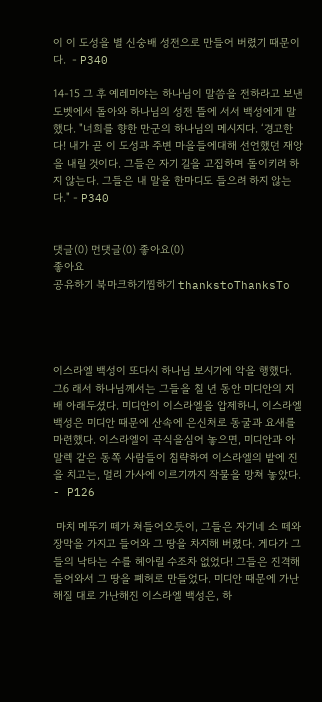이 이 도성을 별 신숭배 성전으로 만들어 버렸기 때문이다.  - P340

14-15 그 후 예레미야는 하나님이 말씀을 전하라고 보낸 도벳에서 돌아와 하나님의 성전 뜰에 서서 백성에게 말했다. "너희를 향한 만군의 하나님의 메시지다. ‘경고한다! 내가 곧 이 도성과 주변 마을들에대해 선언했던 재앙을 내릴 것이다. 그들은 자기 길을 고집하며 돌이키려 하지 않는다. 그들은 내 말을 한마디도 들으려 하지 않는다." - P340


댓글(0) 먼댓글(0) 좋아요(0)
좋아요
공유하기 북마크하기찜하기 thankstoThanksTo




이스라엘 백성이 또다시 하나님 보시기에 악을 행했다. 그6 래서 하나님께서는 그들을 칠 년 동안 미디안의 지배 아래두셨다. 미디안이 이스라엘을 압제하니, 이스라엘 백성은 미디안 때문에 산속에 은신처로 동굴과 요새를 마련했다. 이스라엘이 곡식을심어 놓으면, 미디안과 아말렉 같은 동쪽 사람들이 침략하여 이스라엘의 밭에 진을 치고는, 멀리 가사에 이르기까지 작물을 망쳐 놓았다.  - P126

 마치 메뚜기 떼가 쳐들어오듯이, 그들은 자기네 소 떼와 장막을 가지고 들어와 그 땅을 차지해 버렸다. 게다가 그들의 낙타는 수를 헤아릴 수조차 없었다! 그들은 진격해 들어와서 그 땅을 폐허로 만들었다. 미디안 때문에 가난해질 대로 가난해진 이스라엘 백성은, 하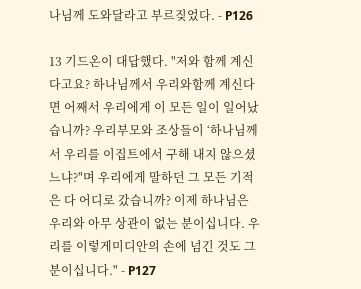나님께 도와달라고 부르짖었다. - P126

13 기드온이 대답했다. "저와 함께 계신다고요? 하나님께서 우리와함께 계신다면 어째서 우리에게 이 모든 일이 일어났습니까? 우리부모와 조상들이 ‘하나님께서 우리를 이집트에서 구해 내지 않으셨느냐?"며 우리에게 말하던 그 모든 기적은 다 어디로 갔습니까? 이제 하나님은 우리와 아무 상관이 없는 분이십니다. 우리를 이렇게미디안의 손에 넘긴 것도 그분이십니다." - P127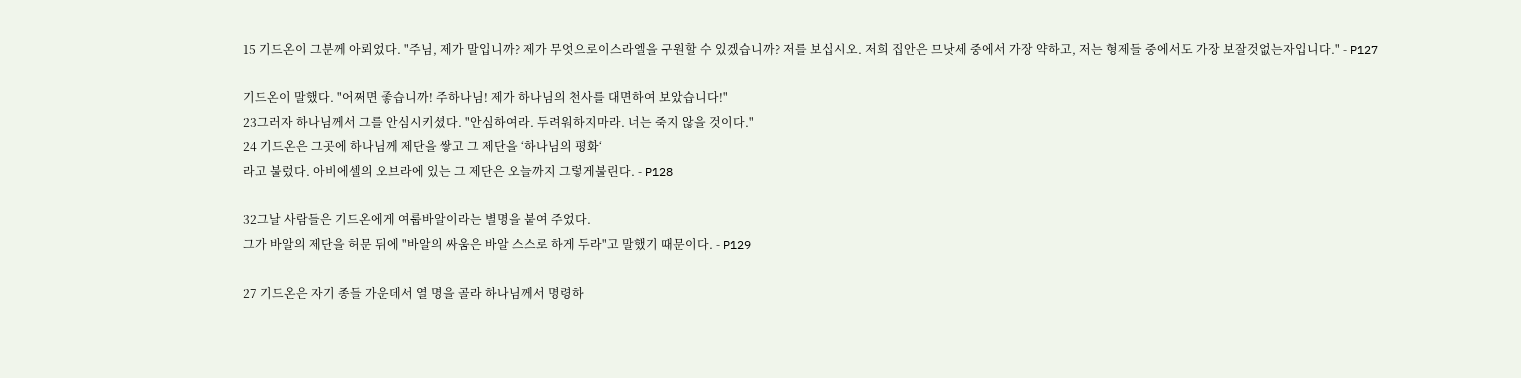15 기드온이 그분께 아뢰었다. "주님, 제가 말입니까? 제가 무엇으로이스라엘을 구원할 수 있겠습니까? 저를 보십시오. 저희 집안은 므낫세 중에서 가장 약하고, 저는 형제들 중에서도 가장 보잘것없는자입니다." - P127

기드온이 말했다. "어쩌면 좋습니까! 주하나님! 제가 하나님의 천사를 대면하여 보았습니다!"
23그러자 하나님께서 그를 안심시키셨다. "안심하여라. 두려워하지마라. 너는 죽지 않을 것이다."
24 기드온은 그곳에 하나님께 제단을 쌓고 그 제단을 ‘하나님의 평화‘
라고 불렀다. 아비에셀의 오브라에 있는 그 제단은 오늘까지 그렇게불린다. - P128

32그날 사람들은 기드온에게 여룹바알이라는 별명을 붙여 주었다.
그가 바알의 제단을 허문 뒤에 "바알의 싸움은 바알 스스로 하게 두라"고 말했기 때문이다. - P129

27 기드온은 자기 종들 가운데서 열 명을 골라 하나님께서 명령하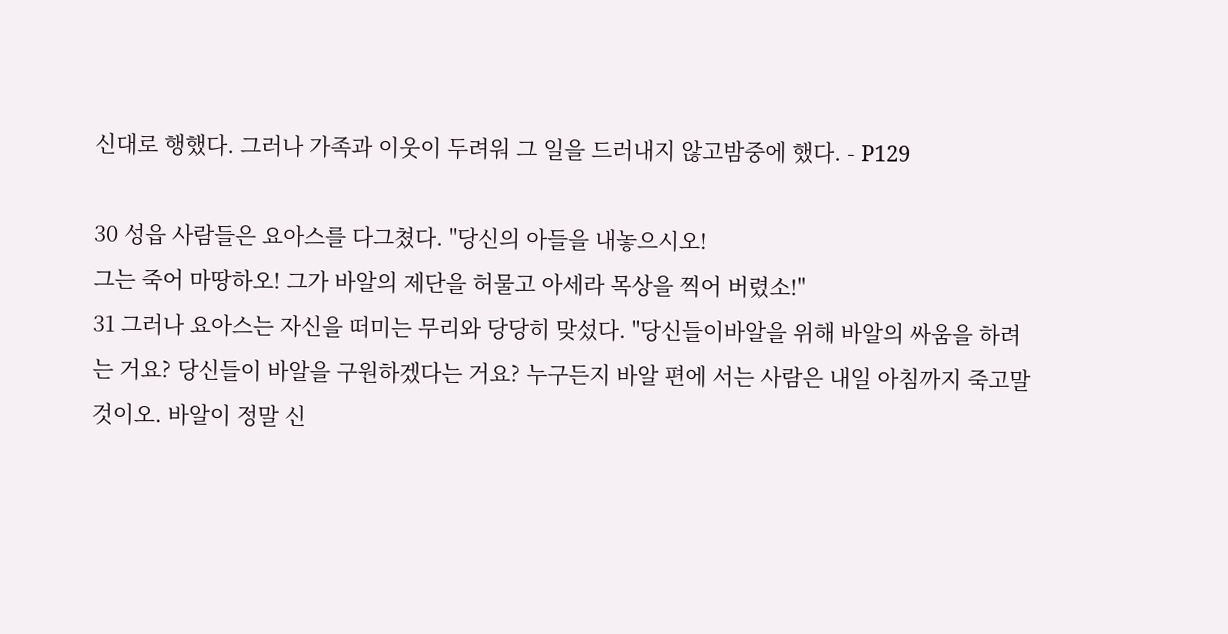신대로 행했다. 그러나 가족과 이웃이 두려워 그 일을 드러내지 않고밤중에 했다. - P129

30 성읍 사람들은 요아스를 다그쳤다. "당신의 아들을 내놓으시오!
그는 죽어 마땅하오! 그가 바알의 제단을 허물고 아세라 목상을 찍어 버렸소!"
31 그러나 요아스는 자신을 떠미는 무리와 당당히 맞섰다. "당신들이바알을 위해 바알의 싸움을 하려는 거요? 당신들이 바알을 구원하겠다는 거요? 누구든지 바알 편에 서는 사람은 내일 아침까지 죽고말 것이오. 바알이 정말 신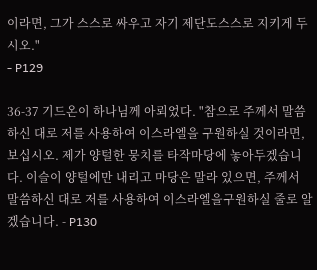이라면, 그가 스스로 싸우고 자기 제단도스스로 지키게 두시오."
- P129

36-37 기드온이 하나님께 아뢰었다. "참으로 주께서 말씀하신 대로 저를 사용하여 이스라엘을 구원하실 것이라면, 보십시오. 제가 양털한 뭉치를 타작마당에 놓아두겠습니다. 이슬이 양털에만 내리고 마당은 말라 있으면, 주께서 말씀하신 대로 저를 사용하여 이스라엘을구원하실 줄로 알겠습니다. - P130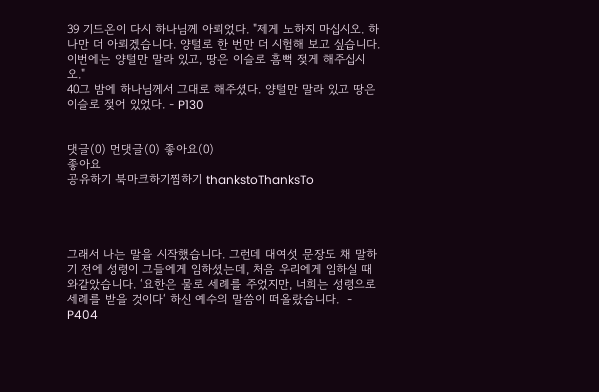39 기드온이 다시 하나님께 아뢰었다. "제게 노하지 마십시오. 하나만 더 아뢰겠습니다. 양털로 한 번만 더 시험해 보고 싶습니다. 이번에는 양털만 말라 있고, 땅은 이슬로 흠뻑 젖게 해주십시오."
40그 밤에 하나님께서 그대로 해주셨다. 양털만 말라 있고 땅은 이슬로 젖어 있었다. - P130


댓글(0) 먼댓글(0) 좋아요(0)
좋아요
공유하기 북마크하기찜하기 thankstoThanksTo




그래서 나는 말을 시작했습니다. 그런데 대여섯 문장도 채 말하기 전에 성령이 그들에게 임하셨는데, 처음 우리에게 임하실 때와같았습니다. ‘요한은 물로 세례를 주었지만, 너희는 성령으로 세례를 받을 것이다‘ 하신 예수의 말씀이 떠올랐습니다.  - P404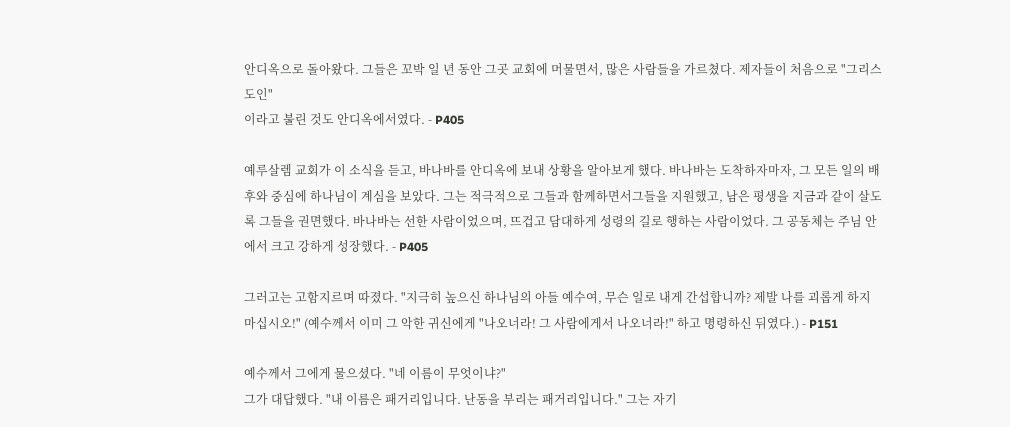안디옥으로 돌아왔다. 그들은 꼬박 일 년 동안 그곳 교회에 머물면서, 많은 사람들을 가르쳤다. 제자들이 처음으로 "그리스도인"
이라고 불린 것도 안디옥에서였다. - P405

예루살렘 교회가 이 소식을 듣고, 바나바를 안디옥에 보내 상황을 알아보게 했다. 바나바는 도착하자마자, 그 모든 일의 배후와 중심에 하나님이 계심을 보았다. 그는 적극적으로 그들과 함께하면서그들을 지원했고, 남은 평생을 지금과 같이 살도록 그들을 권면했다. 바나바는 선한 사람이었으며, 뜨겁고 담대하게 성령의 길로 행하는 사람이었다. 그 공동체는 주님 안에서 크고 강하게 성장했다. - P405

그러고는 고함지르며 따졌다. "지극히 높으신 하나님의 아들 예수여, 무슨 일로 내게 간섭합니까? 제발 나를 괴롭게 하지 마십시오!" (예수께서 이미 그 악한 귀신에게 "나오너라! 그 사람에게서 나오너라!" 하고 명령하신 뒤였다.) - P151

예수께서 그에게 물으셨다. "네 이름이 무엇이냐?"
그가 대답했다. "내 이름은 패거리입니다. 난동을 부리는 패거리입니다." 그는 자기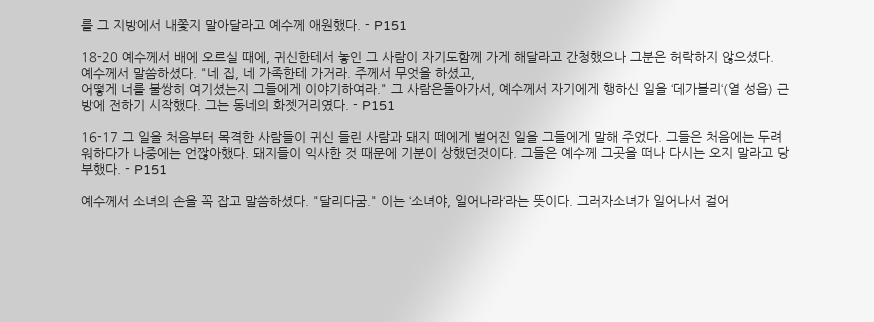를 그 지방에서 내쫓지 말아달라고 예수께 애원했다. - P151

18-20 예수께서 배에 오르실 때에, 귀신한테서 놓인 그 사람이 자기도함께 가게 해달라고 간청했으나 그분은 허락하지 않으셨다. 예수께서 말씀하셨다. "네 집, 네 가족한테 가거라. 주께서 무엇을 하셨고,
어떻게 너를 불쌍히 여기셨는지 그들에게 이야기하여라." 그 사람은돌아가서, 예수께서 자기에게 행하신 일을 ‘데가볼리‘(열 성읍) 근방에 전하기 시작했다. 그는 동네의 화젯거리였다. - P151

16-17 그 일을 처음부터 목격한 사람들이 귀신 들린 사람과 돼지 떼에게 벌어진 일을 그들에게 말해 주었다. 그들은 처음에는 두려워하다가 나중에는 언짢아했다. 돼지들이 익사한 것 때문에 기분이 상했던것이다. 그들은 예수께 그곳을 떠나 다시는 오지 말라고 당부했다. - P151

예수께서 소녀의 손을 꼭 잡고 말씀하셨다. "달리다굼." 이는 ‘소녀야, 일어나라‘라는 뜻이다. 그러자소녀가 일어나서 걸어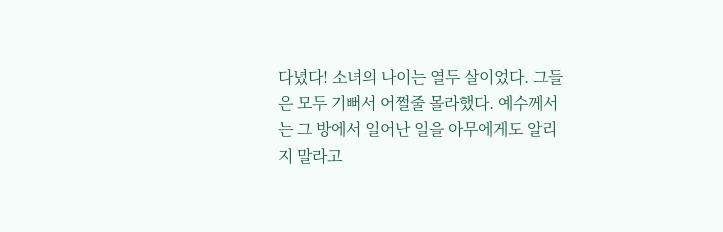다녔다! 소녀의 나이는 열두 살이었다. 그들은 모두 기뻐서 어쩔줄 몰라했다. 예수께서는 그 방에서 일어난 일을 아무에게도 알리지 말라고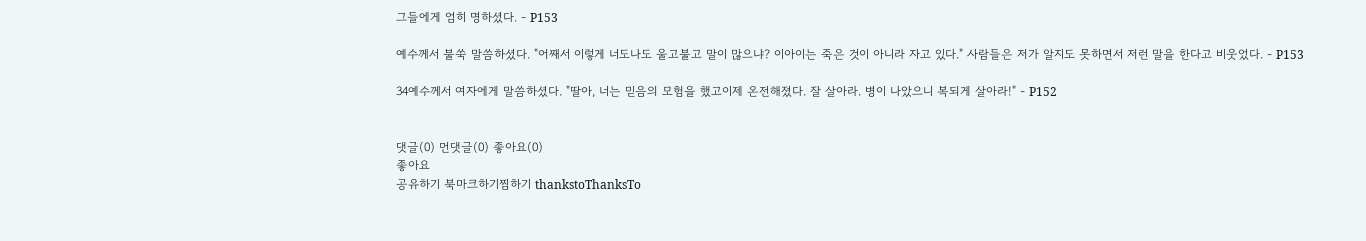그들에게 엄히 명하셨다. - P153

예수께서 불쑥 말씀하셨다. "어째서 이렇게 너도나도 울고불고 말이 많으냐? 이아이는 죽은 것이 아니라 자고 있다." 사람들은 저가 알지도 못하면서 저런 말을 한다고 비웃었다. - P153

34예수께서 여자에게 말씀하셨다. "딸아, 너는 믿음의 모험을 했고이제 온전해졌다. 잘 살아라. 병이 나았으니 복되게 살아라!" - P152


댓글(0) 먼댓글(0) 좋아요(0)
좋아요
공유하기 북마크하기찜하기 thankstoThanksTo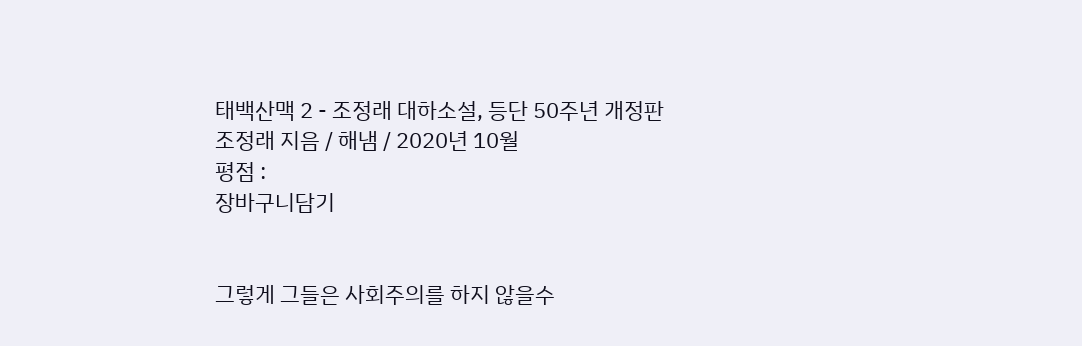태백산맥 2 - 조정래 대하소설, 등단 50주년 개정판
조정래 지음 / 해냄 / 2020년 10월
평점 :
장바구니담기


그렇게 그들은 사회주의를 하지 않을수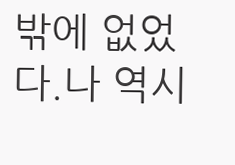밖에 없었다.나 역시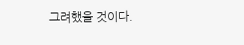그려했을 것이다.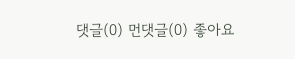댓글(0) 먼댓글(0) 좋아요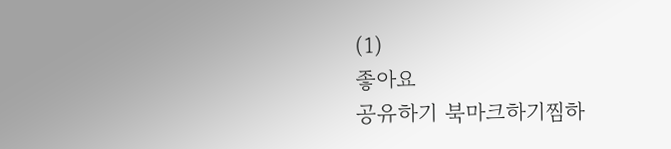(1)
좋아요
공유하기 북마크하기찜하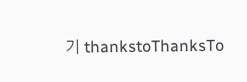기 thankstoThanksTo